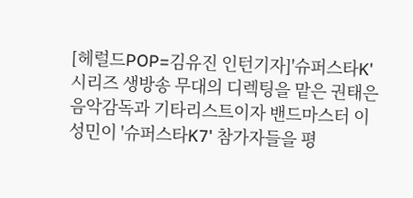[헤럴드POP=김유진 인턴기자]'슈퍼스타K' 시리즈 생방송 무대의 디렉팅을 맡은 권태은 음악감독과 기타리스트이자 밴드마스터 이성민이 '슈퍼스타K7' 참가자들을 평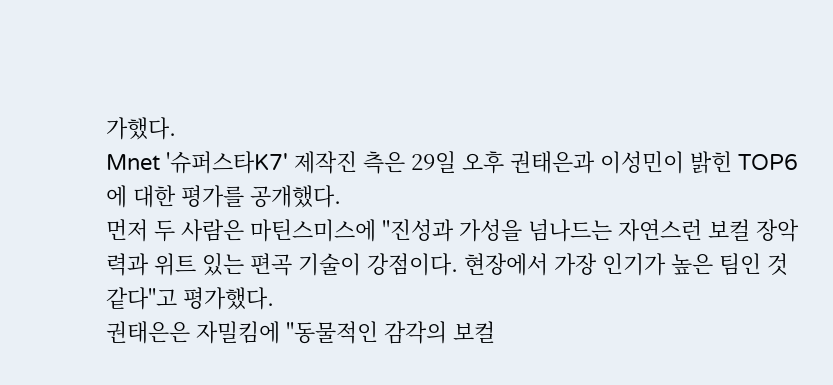가했다.
Mnet '슈퍼스타K7' 제작진 측은 29일 오후 권태은과 이성민이 밝힌 TOP6에 대한 평가를 공개했다.
먼저 두 사람은 마틴스미스에 "진성과 가성을 넘나드는 자연스런 보컬 장악력과 위트 있는 편곡 기술이 강점이다. 현장에서 가장 인기가 높은 팀인 것 같다"고 평가했다.
권태은은 자밀킴에 "동물적인 감각의 보컬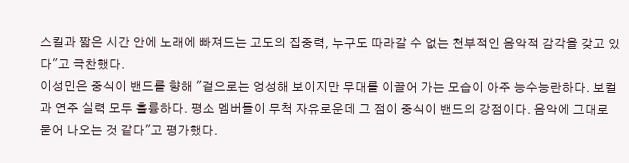스킬과 짧은 시간 안에 노래에 빠져드는 고도의 집중력, 누구도 따라갈 수 없는 천부적인 음악적 감각을 갖고 있다"고 극찬했다.
이성민은 중식이 밴드를 향해 "겉으로는 엉성해 보이지만 무대를 이끌어 가는 모습이 아주 능수능란하다. 보컬과 연주 실력 모두 훌륭하다. 평소 멤버들이 무척 자유로운데 그 점이 중식이 밴드의 강점이다. 음악에 그대로 묻어 나오는 것 같다"고 평가했다.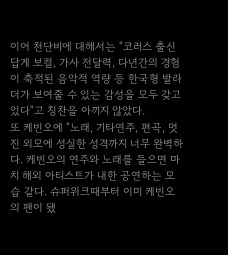이어 천단비에 대해서는 "코러스 출신 답게 보컬, 가사 전달력, 다년간의 경험이 축적된 음악적 역량 등 한국형 발라더가 보여줄 수 있는 감성을 모두 갖고 있다"고 칭찬을 아끼지 않았다.
또 케빈오에 "노래, 기타연주, 편곡, 멋진 외모에 성실한 성격까지 너무 완벽하다. 케빈오의 연주와 노래를 들으면 마치 해외 아티스트가 내한 공연하는 모습 같다. 슈퍼위크때부터 이미 케빈오의 팬이 됐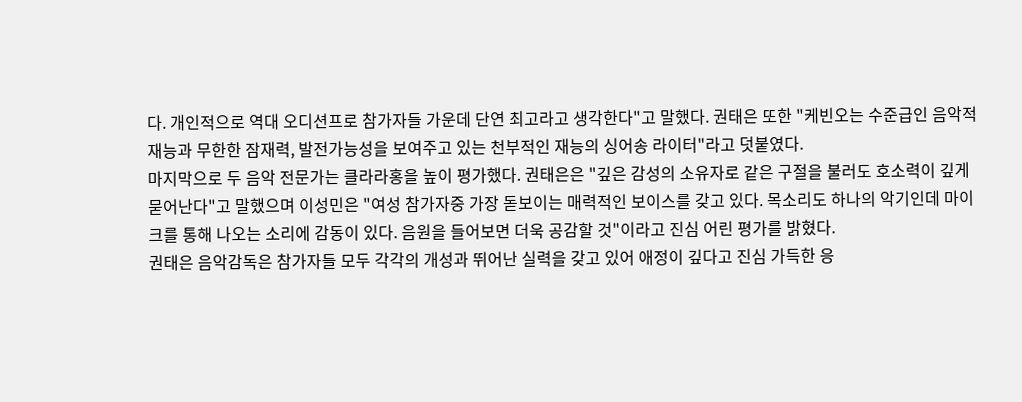다. 개인적으로 역대 오디션프로 참가자들 가운데 단연 최고라고 생각한다"고 말했다. 권태은 또한 "케빈오는 수준급인 음악적 재능과 무한한 잠재력, 발전가능성을 보여주고 있는 천부적인 재능의 싱어송 라이터"라고 덧붙였다.
마지막으로 두 음악 전문가는 클라라홍을 높이 평가했다. 권태은은 "깊은 감성의 소유자로 같은 구절을 불러도 호소력이 깊게 묻어난다"고 말했으며 이성민은 "여성 참가자중 가장 돋보이는 매력적인 보이스를 갖고 있다. 목소리도 하나의 악기인데 마이크를 통해 나오는 소리에 감동이 있다. 음원을 들어보면 더욱 공감할 것"이라고 진심 어린 평가를 밝혔다.
권태은 음악감독은 참가자들 모두 각각의 개성과 뛰어난 실력을 갖고 있어 애정이 깊다고 진심 가득한 응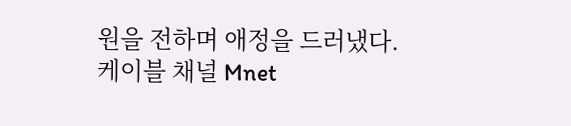원을 전하며 애정을 드러냈다.
케이블 채널 Mnet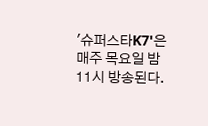'슈퍼스타K7'은 매주 목요일 밤 11시 방송된다.